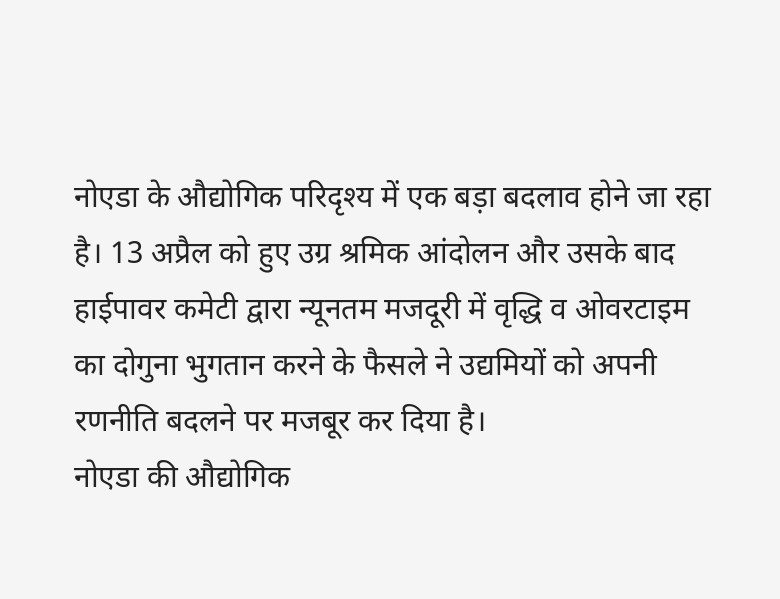नोएडा के औद्योगिक परिदृश्य में एक बड़ा बदलाव होने जा रहा है। 13 अप्रैल को हुए उग्र श्रमिक आंदोलन और उसके बाद हाईपावर कमेटी द्वारा न्यूनतम मजदूरी में वृद्धि व ओवरटाइम का दोगुना भुगतान करने के फैसले ने उद्यमियों को अपनी रणनीति बदलने पर मजबूर कर दिया है।
नोएडा की औद्योगिक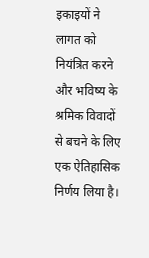इकाइयों ने लागत को नियंत्रित करने और भविष्य के श्रमिक विवादों से बचने के लिए एक ऐतिहासिक निर्णय लिया है।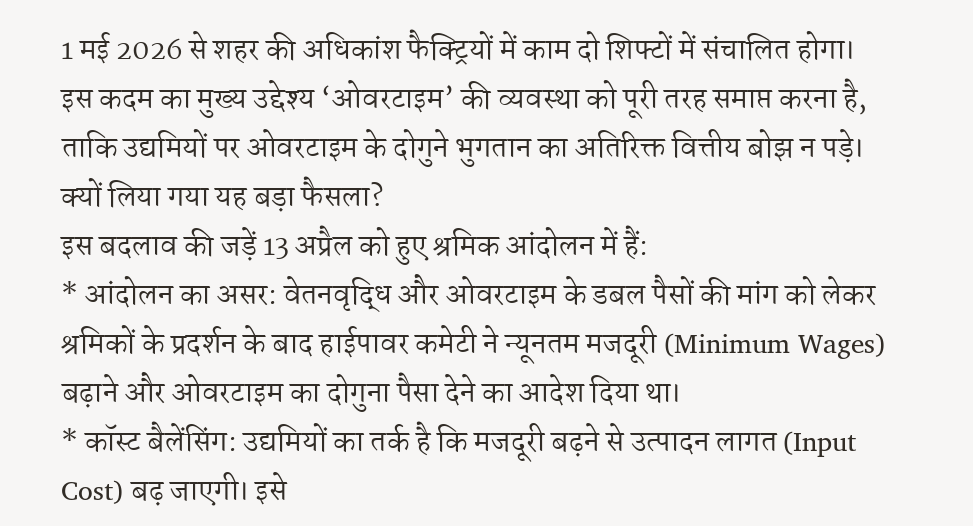1 मई 2026 से शहर की अधिकांश फैक्ट्रियों में काम दो शिफ्टों में संचालित होगा। इस कदम का मुख्य उद्देश्य ‘ओवरटाइम’ की व्यवस्था को पूरी तरह समाप्त करना है, ताकि उद्यमियों पर ओवरटाइम के दोगुने भुगतान का अतिरिक्त वित्तीय बोझ न पड़े।
क्यों लिया गया यह बड़ा फैसला?
इस बदलाव की जड़ें 13 अप्रैल को हुए श्रमिक आंदोलन में हैं:
* आंदोलन का असर: वेतनवृद्धि और ओवरटाइम के डबल पैसों की मांग को लेकर श्रमिकों के प्रदर्शन के बाद हाईपावर कमेटी ने न्यूनतम मजदूरी (Minimum Wages) बढ़ाने और ओवरटाइम का दोगुना पैसा देने का आदेश दिया था।
* कॉस्ट बैलेंसिंग: उद्यमियों का तर्क है कि मजदूरी बढ़ने से उत्पादन लागत (Input Cost) बढ़ जाएगी। इसे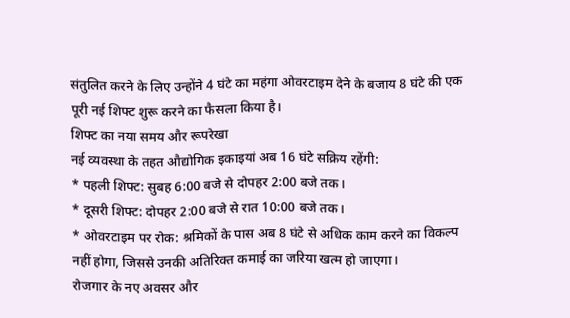संतुलित करने के लिए उन्होंने 4 घंटे का महंगा ओवरटाइम देने के बजाय 8 घंटे की एक पूरी नई शिफ्ट शुरू करने का फैसला किया है।
शिफ्ट का नया समय और रूपरेखा
नई व्यवस्था के तहत औद्योगिक इकाइयां अब 16 घंटे सक्रिय रहेंगी:
* पहली शिफ्ट: सुबह 6:00 बजे से दोपहर 2:00 बजे तक।
* दूसरी शिफ्ट: दोपहर 2:00 बजे से रात 10:00 बजे तक।
* ओवरटाइम पर रोक: श्रमिकों के पास अब 8 घंटे से अधिक काम करने का विकल्प नहीं होगा, जिससे उनकी अतिरिक्त कमाई का जरिया खत्म हो जाएगा।
रोजगार के नए अवसर और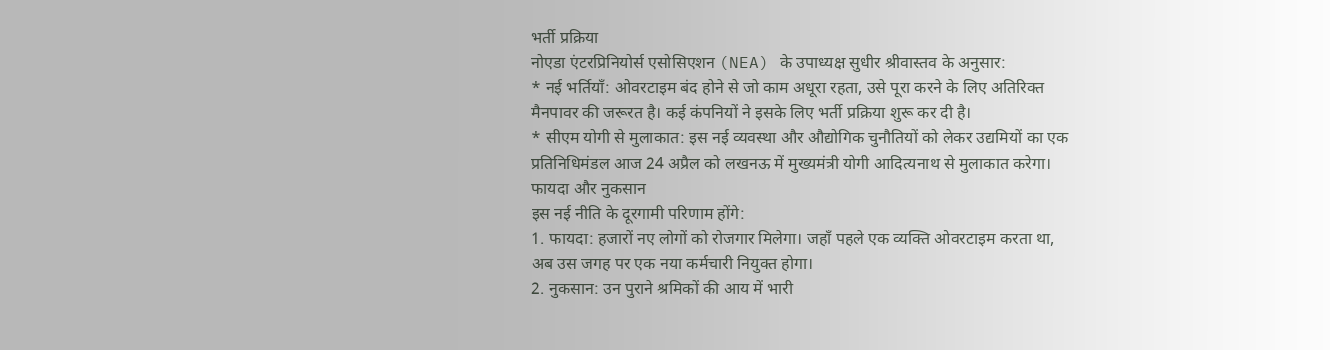भर्ती प्रक्रिया
नोएडा एंटरप्रिनियोर्स एसोसिएशन (NEA) के उपाध्यक्ष सुधीर श्रीवास्तव के अनुसार:
* नई भर्तियाँ: ओवरटाइम बंद होने से जो काम अधूरा रहता, उसे पूरा करने के लिए अतिरिक्त मैनपावर की जरूरत है। कई कंपनियों ने इसके लिए भर्ती प्रक्रिया शुरू कर दी है।
* सीएम योगी से मुलाकात: इस नई व्यवस्था और औद्योगिक चुनौतियों को लेकर उद्यमियों का एक प्रतिनिधिमंडल आज 24 अप्रैल को लखनऊ में मुख्यमंत्री योगी आदित्यनाथ से मुलाकात करेगा।
फायदा और नुकसान
इस नई नीति के दूरगामी परिणाम होंगे:
1. फायदा: हजारों नए लोगों को रोजगार मिलेगा। जहाँ पहले एक व्यक्ति ओवरटाइम करता था, अब उस जगह पर एक नया कर्मचारी नियुक्त होगा।
2. नुकसान: उन पुराने श्रमिकों की आय में भारी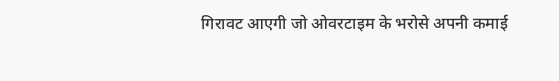गिरावट आएगी जो ओवरटाइम के भरोसे अपनी कमाई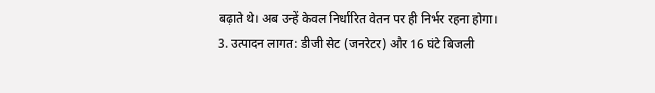बढ़ाते थे। अब उन्हें केवल निर्धारित वेतन पर ही निर्भर रहना होगा।
3. उत्पादन लागत: डीजी सेट (जनरेटर) और 16 घंटे बिजली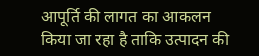आपूर्ति की लागत का आकलन किया जा रहा है ताकि उत्पादन की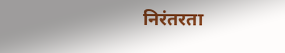निरंतरता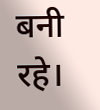बनी रहे।